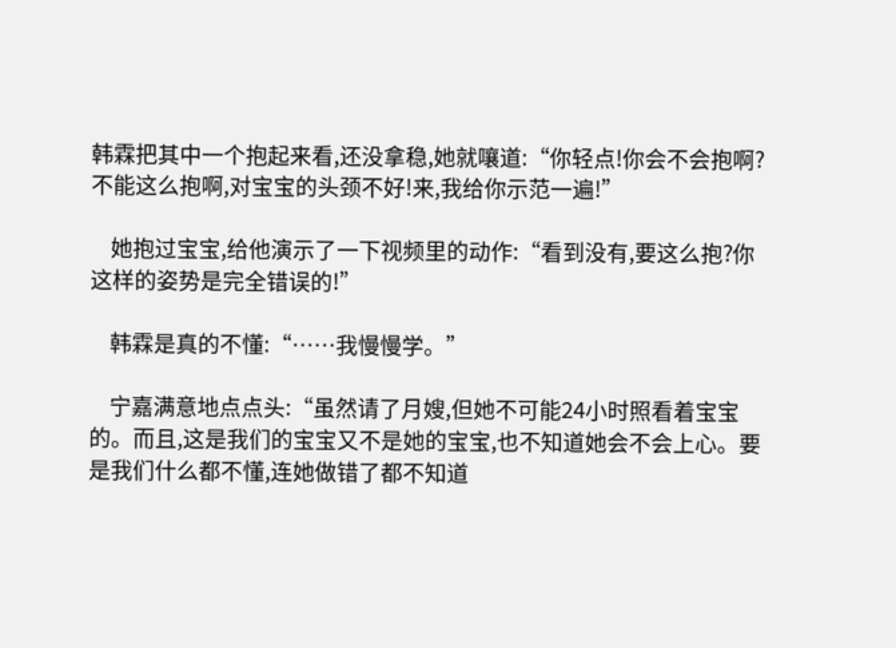韩霖把其中一个抱起来看,还没拿稳,她就嚷道:“你轻点!你会不会抱啊?不能这么抱啊,对宝宝的头颈不好!来,我给你示范一遍!”

    她抱过宝宝,给他演示了一下视频里的动作:“看到没有,要这么抱?你这样的姿势是完全错误的!”

    韩霖是真的不懂:“……我慢慢学。”

    宁嘉满意地点点头:“虽然请了月嫂,但她不可能24小时照看着宝宝的。而且,这是我们的宝宝又不是她的宝宝,也不知道她会不会上心。要是我们什么都不懂,连她做错了都不知道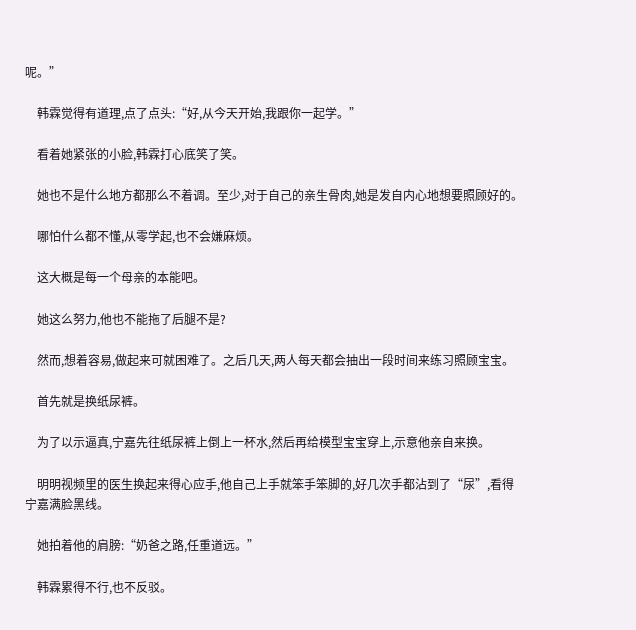呢。”

    韩霖觉得有道理,点了点头:“好,从今天开始,我跟你一起学。”

    看着她紧张的小脸,韩霖打心底笑了笑。

    她也不是什么地方都那么不着调。至少,对于自己的亲生骨肉,她是发自内心地想要照顾好的。

    哪怕什么都不懂,从零学起,也不会嫌麻烦。

    这大概是每一个母亲的本能吧。

    她这么努力,他也不能拖了后腿不是?

    然而,想着容易,做起来可就困难了。之后几天,两人每天都会抽出一段时间来练习照顾宝宝。

    首先就是换纸尿裤。

    为了以示逼真,宁嘉先往纸尿裤上倒上一杯水,然后再给模型宝宝穿上,示意他亲自来换。

    明明视频里的医生换起来得心应手,他自己上手就笨手笨脚的,好几次手都沾到了“尿”,看得宁嘉满脸黑线。

    她拍着他的肩膀:“奶爸之路,任重道远。”

    韩霖累得不行,也不反驳。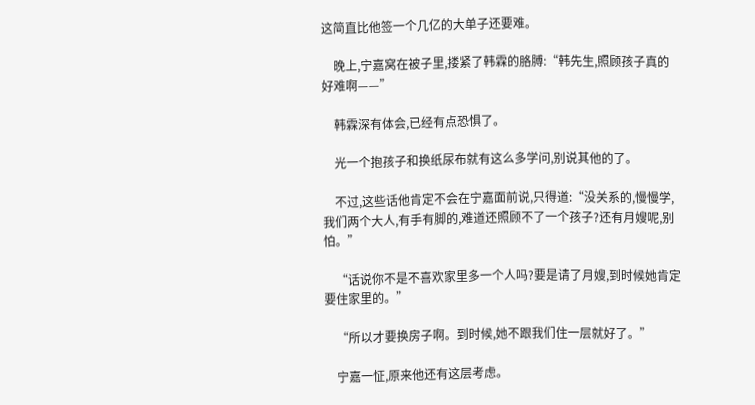这简直比他签一个几亿的大单子还要难。

    晚上,宁嘉窝在被子里,搂紧了韩霖的胳膊:“韩先生,照顾孩子真的好难啊——”

    韩霖深有体会,已经有点恐惧了。

    光一个抱孩子和换纸尿布就有这么多学问,别说其他的了。

    不过,这些话他肯定不会在宁嘉面前说,只得道:“没关系的,慢慢学,我们两个大人,有手有脚的,难道还照顾不了一个孩子?还有月嫂呢,别怕。”

    “话说你不是不喜欢家里多一个人吗?要是请了月嫂,到时候她肯定要住家里的。”

    “所以才要换房子啊。到时候,她不跟我们住一层就好了。”

    宁嘉一怔,原来他还有这层考虑。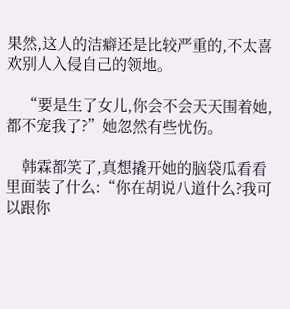果然,这人的洁癖还是比较严重的,不太喜欢别人入侵自己的领地。

    “要是生了女儿,你会不会天天围着她,都不宠我了?”她忽然有些忧伤。

    韩霖都笑了,真想撬开她的脑袋瓜看看里面装了什么:“你在胡说八道什么?我可以跟你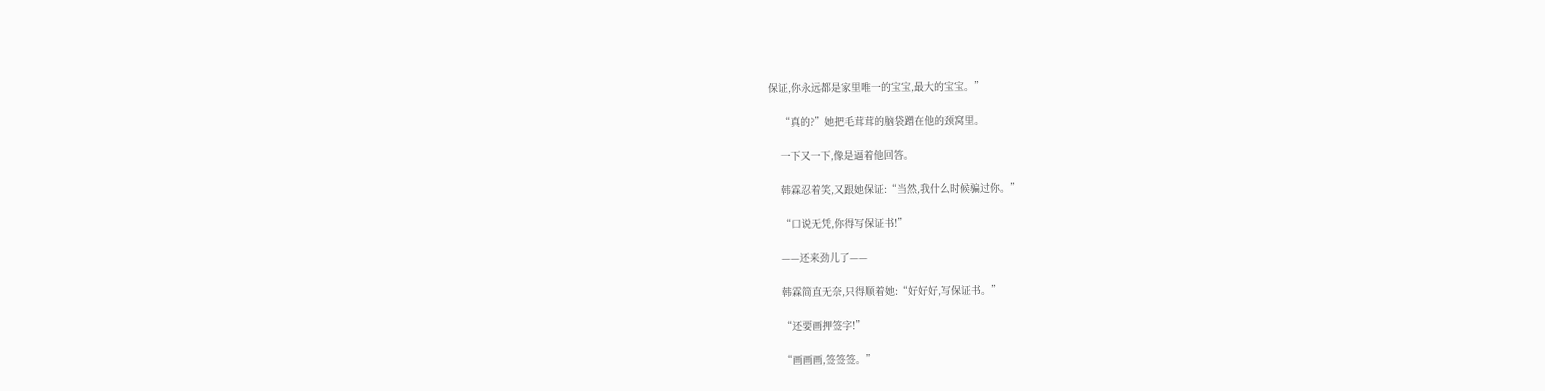保证,你永远都是家里唯一的宝宝,最大的宝宝。”

    “真的?”她把毛茸茸的脑袋蹭在他的颈窝里。

    一下又一下,像是逼着他回答。

    韩霖忍着笑,又跟她保证:“当然,我什么时候骗过你。”

    “口说无凭,你得写保证书!”

    ——还来劲儿了——

    韩霖简直无奈,只得顺着她:“好好好,写保证书。”

    “还要画押签字!”

    “画画画,签签签。”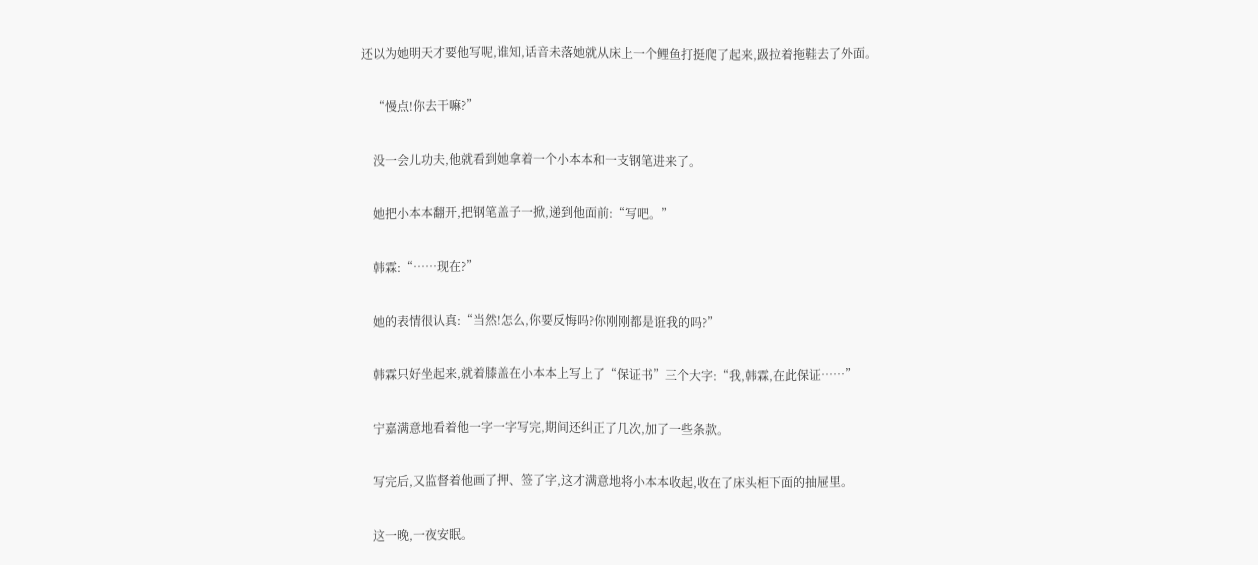还以为她明天才要他写呢,谁知,话音未落她就从床上一个鲤鱼打挺爬了起来,趿拉着拖鞋去了外面。

    “慢点!你去干嘛?”

    没一会儿功夫,他就看到她拿着一个小本本和一支钢笔进来了。

    她把小本本翻开,把钢笔盖子一掀,递到他面前:“写吧。”

    韩霖:“……现在?”

    她的表情很认真:“当然!怎么,你要反悔吗?你刚刚都是诳我的吗?”

    韩霖只好坐起来,就着膝盖在小本本上写上了“保证书”三个大字:“我,韩霖,在此保证……”

    宁嘉满意地看着他一字一字写完,期间还纠正了几次,加了一些条款。

    写完后,又监督着他画了押、签了字,这才满意地将小本本收起,收在了床头柜下面的抽屉里。

    这一晚,一夜安眠。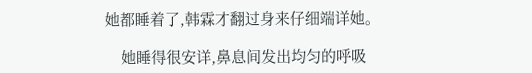她都睡着了,韩霖才翻过身来仔细端详她。

    她睡得很安详,鼻息间发出均匀的呼吸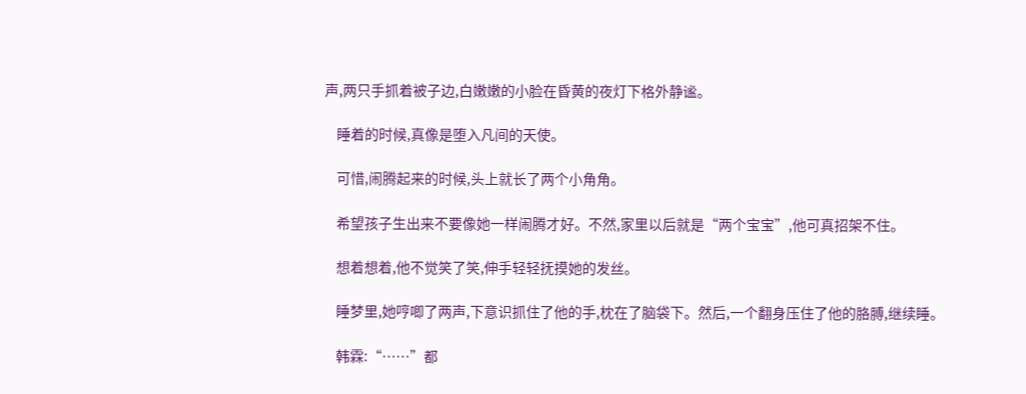声,两只手抓着被子边,白嫩嫩的小脸在昏黄的夜灯下格外静谧。

    睡着的时候,真像是堕入凡间的天使。

    可惜,闹腾起来的时候,头上就长了两个小角角。

    希望孩子生出来不要像她一样闹腾才好。不然,家里以后就是“两个宝宝”,他可真招架不住。

    想着想着,他不觉笑了笑,伸手轻轻抚摸她的发丝。

    睡梦里,她哼唧了两声,下意识抓住了他的手,枕在了脑袋下。然后,一个翻身压住了他的胳膊,继续睡。

    韩霖:“……”都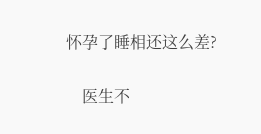怀孕了睡相还这么差?

    医生不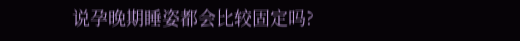说孕晚期睡姿都会比较固定吗?